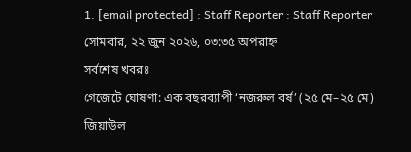1. [email protected] : Staff Reporter : Staff Reporter
সোমবার, ২২ জুন ২০২৬, ০৩:৩৫ অপরাহ্ন
সর্বশেষ খবরঃ
গেজেটে ঘোষণা: এক বছরব্যাপী ‘নজরুল বর্ষ’ (২৫ মে–২৫ মে) জিয়াউল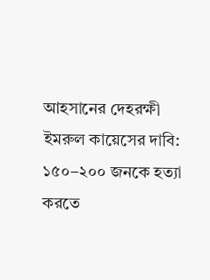আহসানের দেহরক্ষী ইমরুল কায়েসের দাবি: ১৫০–২০০ জনকে হত্যা করতে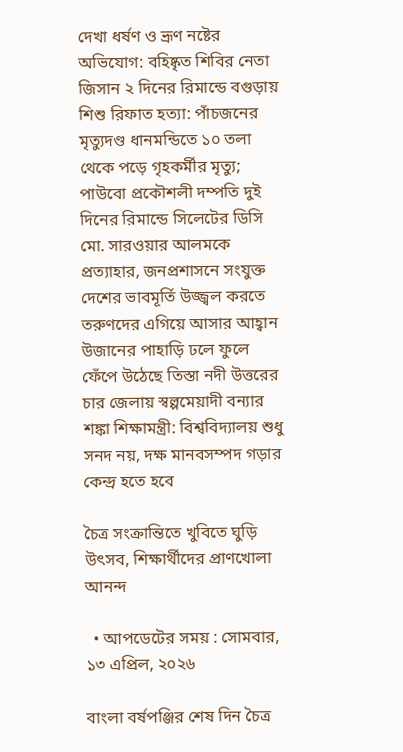দেখা ধর্ষণ ও ভ্রূণ নষ্টের অভিযোগ: বহিষ্কৃত শিবির নেতা জিসান ২ দিনের রিমান্ডে বগুড়ায় শিশু রিফাত হত্যা: পাঁচজনের মৃত্যুদণ্ড ধানমন্ডিতে ১০ তলা থেকে পড়ে গৃহকর্মীর মৃত্যু; পাউবো প্রকৌশলী দম্পতি দুই দিনের রিমান্ডে সিলেটের ডিসি মো. সারওয়ার আলমকে প্রত্যাহার, জনপ্রশাসনে সংযুক্ত দেশের ভাবমূর্তি উজ্জ্বল করতে তরুণদের এগিয়ে আসার আহ্বান উজানের পাহাড়ি ঢলে ফুলে ফেঁপে উঠেছে তিস্তা নদী উত্তরের চার জেলায় স্বল্পমেয়াদী বন্যার শঙ্কা শিক্ষামন্ত্রী: বিশ্ববিদ্যালয় শুধু সনদ নয়, দক্ষ মানবসম্পদ গড়ার কেন্দ্র হতে হবে

চৈত্র সংক্রান্তিতে খুবিতে ঘুড়ি উৎসব, শিক্ষার্থীদের প্রাণখোলা আনন্দ

  • আপডেটের সময় : সোমবার, ১৩ এপ্রিল, ২০২৬

বাংলা বর্ষপঞ্জির শেষ দিন চৈত্র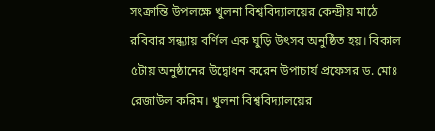সংক্রান্তি উপলক্ষে খুলনা বিশ্ববিদ্যালয়ের কেন্দ্রীয় মাঠে রবিবার সন্ধ্যায় বর্ণিল এক ঘুড়ি উৎসব অনুষ্ঠিত হয়। বিকাল ৫টায় অনুষ্ঠানের উদ্বোধন করেন উপাচার্য প্রফেসর ড. মোঃ রেজাউল করিম। খুলনা বিশ্ববিদ্যালয়ের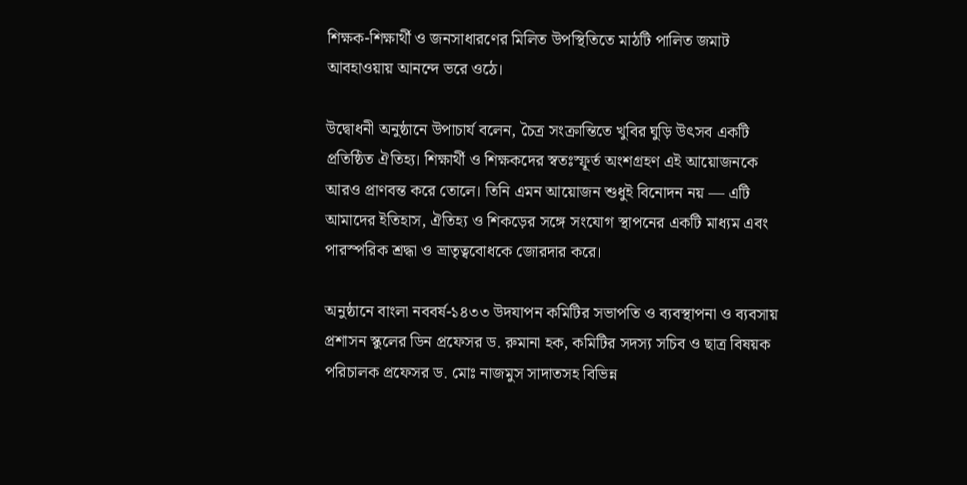শিক্ষক-শিক্ষার্থী ও জনসাধারণের মিলিত উপস্থিতিতে মাঠটি পালিত জমাট আবহাওয়ায় আনন্দে ভরে ওঠে।

উদ্বোধনী অনুষ্ঠানে উপাচার্য বলেন, চৈত্র সংক্রান্তিতে খুবির ঘুড়ি উৎসব একটি প্রতিষ্ঠিত ঐতিহ্য। শিক্ষার্থী ও শিক্ষকদের স্বতঃস্ফূর্ত অংশগ্রহণ এই আয়োজনকে আরও প্রাণবন্ত করে তোলে। তিনি এমন আয়োজন শুধুই বিনোদন নয় — এটি আমাদের ইতিহাস, ঐতিহ্য ও শিকড়ের সঙ্গে সংযোগ স্থাপনের একটি মাধ্যম এবং পারস্পরিক শ্রদ্ধা ও ভ্রাতৃত্ববোধকে জোরদার করে।

অনুষ্ঠানে বাংলা নববর্ষ-১৪৩৩ উদযাপন কমিটির সভাপতি ও ব্যবস্থাপনা ও ব্যবসায় প্রশাসন স্কুলের ডিন প্রফেসর ড. রুমানা হক, কমিটির সদস্য সচিব ও ছাত্র বিষয়ক পরিচালক প্রফেসর ড. মোঃ নাজমুস সাদাতসহ বিভিন্ন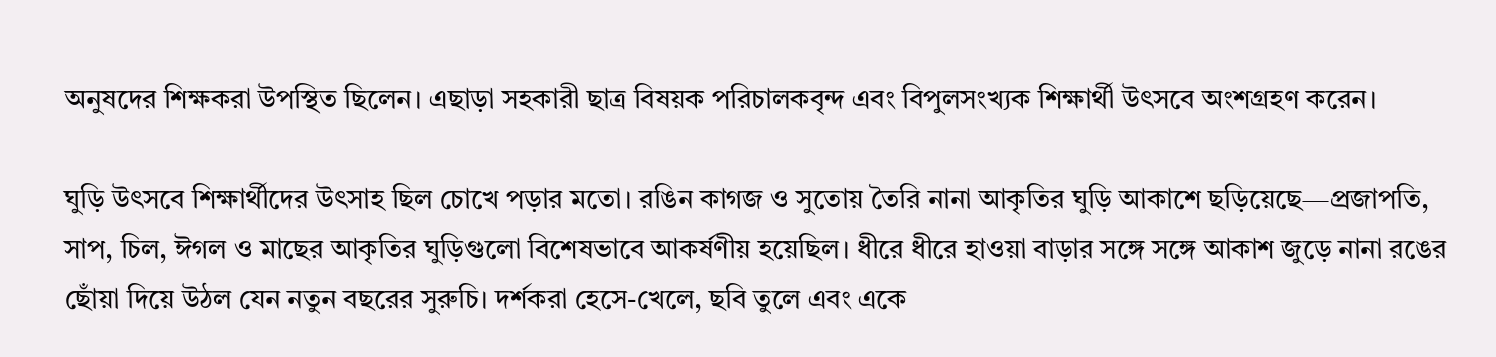অনুষদের শিক্ষকরা উপস্থিত ছিলেন। এছাড়া সহকারী ছাত্র বিষয়ক পরিচালকবৃন্দ এবং বিপুলসংখ্যক শিক্ষার্থী উৎসবে অংশগ্রহণ করেন।

ঘুড়ি উৎসবে শিক্ষার্থীদের উৎসাহ ছিল চোখে পড়ার মতো। রঙিন কাগজ ও সুতোয় তৈরি নানা আকৃতির ঘুড়ি আকাশে ছড়িয়েছে—প্রজাপতি, সাপ, চিল, ঈগল ও মাছের আকৃতির ঘুড়িগুলো বিশেষভাবে আকর্ষণীয় হয়েছিল। ধীরে ধীরে হাওয়া বাড়ার সঙ্গে সঙ্গে আকাশ জুড়ে নানা রঙের ছোঁয়া দিয়ে উঠল যেন নতুন বছরের সুরুচি। দর্শকরা হেসে-খেলে, ছবি তুলে এবং একে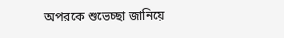অপরকে শুভেচ্ছা জানিয়ে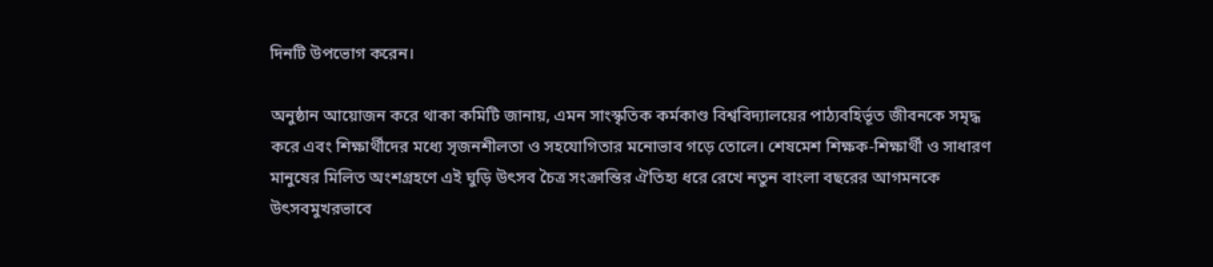দিনটি উপভোগ করেন।

অনুষ্ঠান আয়োজন করে থাকা কমিটি জানায়, এমন সাংস্কৃতিক কর্মকাণ্ড বিশ্ববিদ্যালয়ের পাঠ্যবহির্ভূত জীবনকে সমৃদ্ধ করে এবং শিক্ষার্থীদের মধ্যে সৃজনশীলতা ও সহযোগিতার মনোভাব গড়ে তোলে। শেষমেশ শিক্ষক-শিক্ষার্থী ও সাধারণ মানুষের মিলিত অংশগ্রহণে এই ঘুড়ি উৎসব চৈত্র সংক্রান্তির ঐতিহ্য ধরে রেখে নতুন বাংলা বছরের আগমনকে উৎসবমুখরভাবে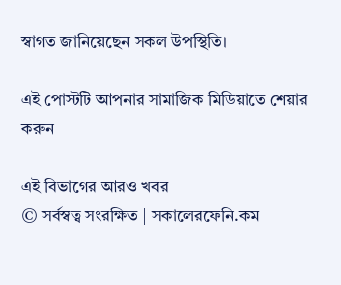স্বাগত জানিয়েছেন সকল উপস্থিতি।

এই পোস্টটি আপনার সামাজিক মিডিয়াতে শেয়ার করুন

এই বিভাগের আরও খবর
© সর্বস্বত্ব সংরক্ষিত | সকালেরফেনি.কম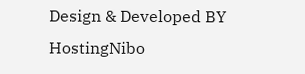Design & Developed BY HostingNibo